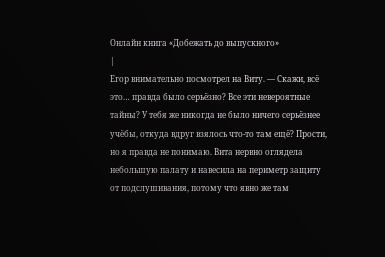Онлайн книга «Добежать до выпускного»
|
Егор внимательно посмотрел на Виту. — Скажи, всё это… правда было серьёзно? Все эти невероятные тайны? У тебя же никогда не было ничего серьёзнее учёбы, откуда вдруг взялось что-то там ещё? Прости, но я правда не понимаю. Вита нервно оглядела небольшую палату и навесила на периметр защиту от подслушивания, потому что явно же там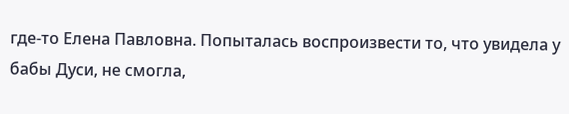где-то Елена Павловна. Попыталась воспроизвести то, что увидела у бабы Дуси, не смогла,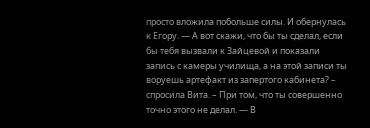просто вложила побольше силы. И обернулась к Егору. — А вот скажи, что бы ты сделал, если бы тебя вызвали к Зайцевой и показали запись с камеры училища, а на этой записи ты воруешь артефакт из запертого кабинета? – спросила Вита. – При том, что ты совершенно точно этого не делал. — В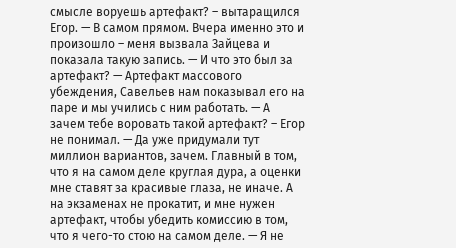смысле воруешь артефакт? – вытаращился Егор. — В самом прямом. Вчера именно это и произошло – меня вызвала Зайцева и показала такую запись. — И что это был за артефакт? — Артефакт массового убеждения, Савельев нам показывал его на паре и мы учились с ним работать. — А зачем тебе воровать такой артефакт? – Егор не понимал. — Да уже придумали тут миллион вариантов, зачем. Главный в том, что я на самом деле круглая дура, а оценки мне ставят за красивые глаза, не иначе. А на экзаменах не прокатит, и мне нужен артефакт, чтобы убедить комиссию в том, что я чего-то стою на самом деле. — Я не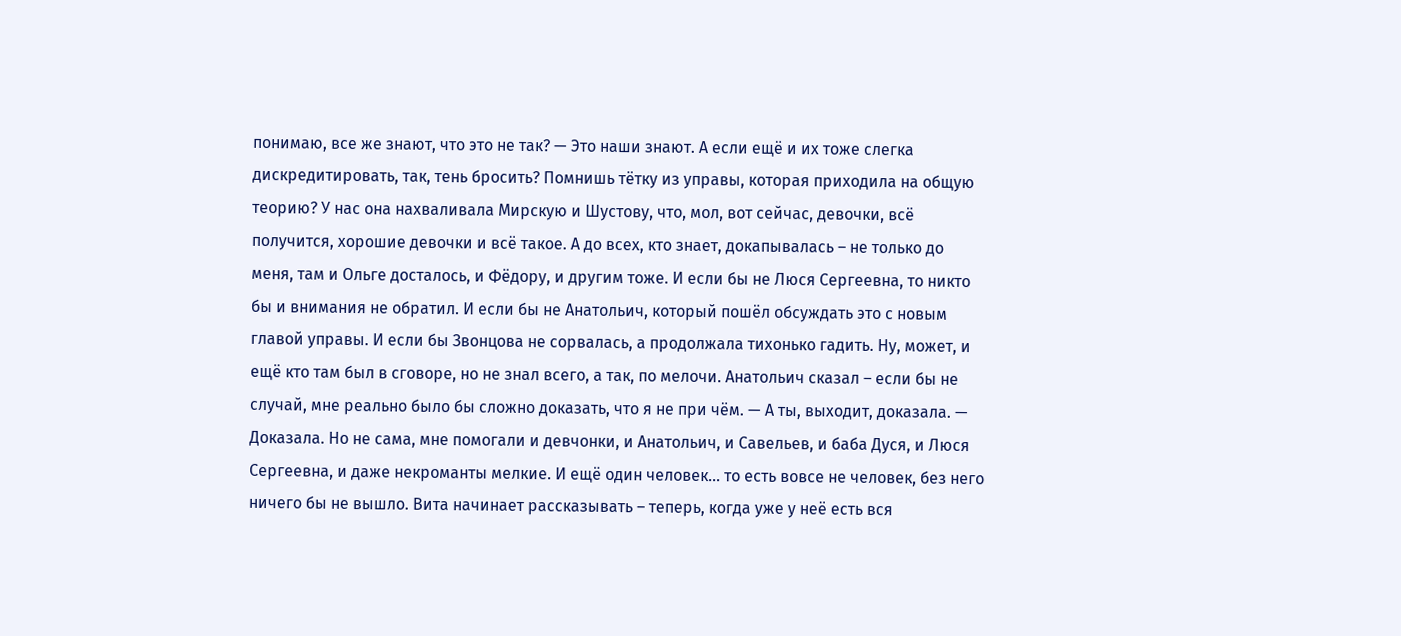понимаю, все же знают, что это не так? — Это наши знают. А если ещё и их тоже слегка дискредитировать, так, тень бросить? Помнишь тётку из управы, которая приходила на общую теорию? У нас она нахваливала Мирскую и Шустову, что, мол, вот сейчас, девочки, всё получится, хорошие девочки и всё такое. А до всех, кто знает, докапывалась – не только до меня, там и Ольге досталось, и Фёдору, и другим тоже. И если бы не Люся Сергеевна, то никто бы и внимания не обратил. И если бы не Анатольич, который пошёл обсуждать это с новым главой управы. И если бы Звонцова не сорвалась, а продолжала тихонько гадить. Ну, может, и ещё кто там был в сговоре, но не знал всего, а так, по мелочи. Анатольич сказал – если бы не случай, мне реально было бы сложно доказать, что я не при чём. — А ты, выходит, доказала. — Доказала. Но не сама, мне помогали и девчонки, и Анатольич, и Савельев, и баба Дуся, и Люся Сергеевна, и даже некроманты мелкие. И ещё один человек… то есть вовсе не человек, без него ничего бы не вышло. Вита начинает рассказывать – теперь, когда уже у неё есть вся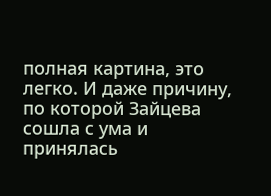полная картина, это легко. И даже причину, по которой Зайцева сошла с ума и принялась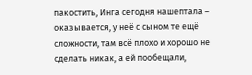пакостить, Инга сегодня нашептала – оказывается, у неё с сыном те ещё сложности, там всё плохо и хорошо не сделать никак, а ей пообещали,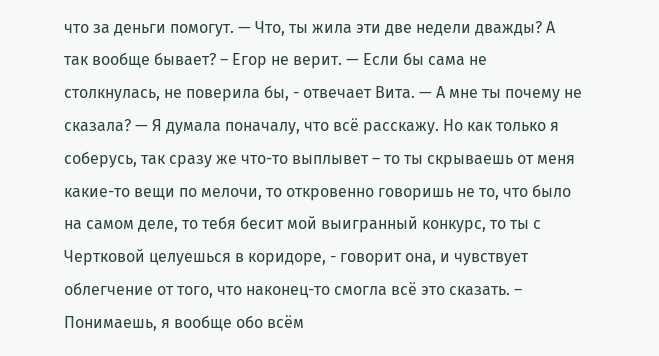что за деньги помогут. — Что, ты жила эти две недели дважды? А так вообще бывает? – Егор не верит. — Если бы сама не столкнулась, не поверила бы, - отвечает Вита. — А мне ты почему не сказала? — Я думала поначалу, что всё расскажу. Но как только я соберусь, так сразу же что-то выплывет – то ты скрываешь от меня какие-то вещи по мелочи, то откровенно говоришь не то, что было на самом деле, то тебя бесит мой выигранный конкурс, то ты с Чертковой целуешься в коридоре, - говорит она, и чувствует облегчение от того, что наконец-то смогла всё это сказать. – Понимаешь, я вообще обо всём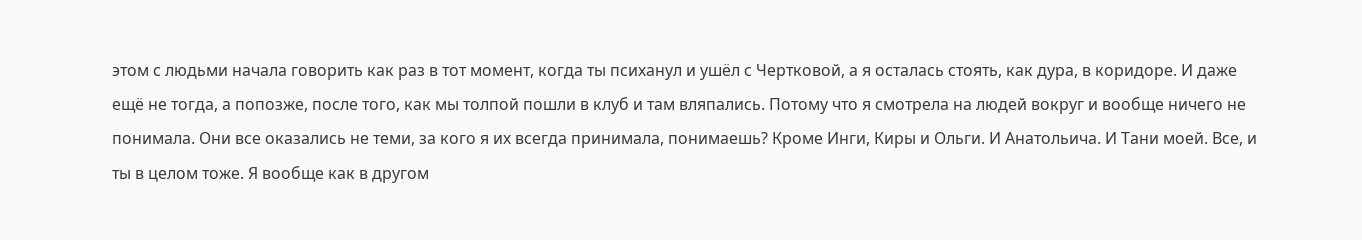этом с людьми начала говорить как раз в тот момент, когда ты психанул и ушёл с Чертковой, а я осталась стоять, как дура, в коридоре. И даже ещё не тогда, а попозже, после того, как мы толпой пошли в клуб и там вляпались. Потому что я смотрела на людей вокруг и вообще ничего не понимала. Они все оказались не теми, за кого я их всегда принимала, понимаешь? Кроме Инги, Киры и Ольги. И Анатольича. И Тани моей. Все, и ты в целом тоже. Я вообще как в другом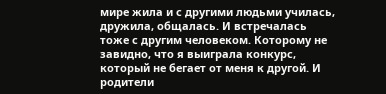мире жила и с другими людьми училась, дружила, общалась. И встречалась тоже с другим человеком. Которому не завидно, что я выиграла конкурс, который не бегает от меня к другой. И родители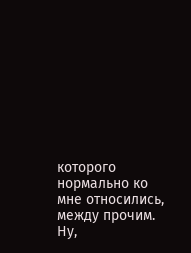которого нормально ко мне относились, между прочим. Ну,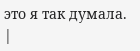это я так думала. |